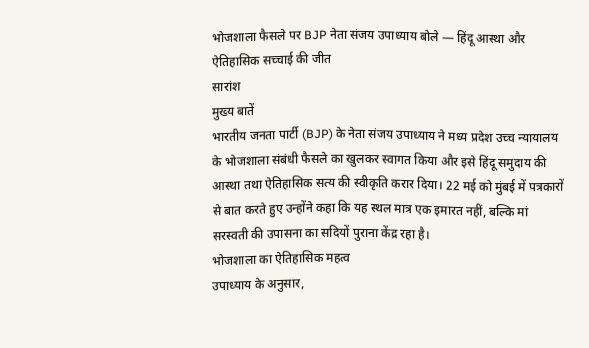भोजशाला फैसले पर BJP नेता संजय उपाध्याय बोले — हिंदू आस्था और ऐतिहासिक सच्चाई की जीत
सारांश
मुख्य बातें
भारतीय जनता पार्टी (BJP) के नेता संजय उपाध्याय ने मध्य प्रदेश उच्च न्यायालय के भोजशाला संबंधी फैसले का खुलकर स्वागत किया और इसे हिंदू समुदाय की आस्था तथा ऐतिहासिक सत्य की स्वीकृति करार दिया। 22 मई को मुंबई में पत्रकारों से बात करते हुए उन्होंने कहा कि यह स्थल मात्र एक इमारत नहीं, बल्कि मां सरस्वती की उपासना का सदियों पुराना केंद्र रहा है।
भोजशाला का ऐतिहासिक महत्व
उपाध्याय के अनुसार,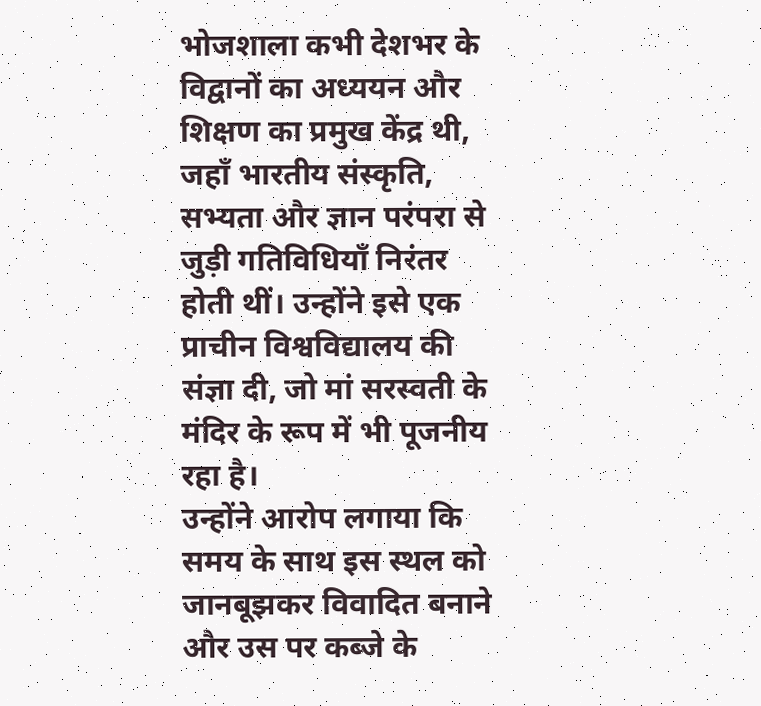भोजशाला कभी देशभर के विद्वानों का अध्ययन और शिक्षण का प्रमुख केंद्र थी, जहाँ भारतीय संस्कृति, सभ्यता और ज्ञान परंपरा से जुड़ी गतिविधियाँ निरंतर होती थीं। उन्होंने इसे एक प्राचीन विश्वविद्यालय की संज्ञा दी, जो मां सरस्वती के मंदिर के रूप में भी पूजनीय रहा है।
उन्होंने आरोप लगाया कि समय के साथ इस स्थल को जानबूझकर विवादित बनाने और उस पर कब्जे के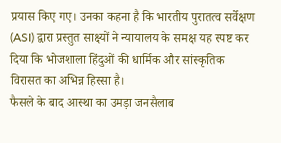प्रयास किए गए। उनका कहना है कि भारतीय पुरातत्व सर्वेक्षण (ASI) द्वारा प्रस्तुत साक्ष्यों ने न्यायालय के समक्ष यह स्पष्ट कर दिया कि भोजशाला हिंदुओं की धार्मिक और सांस्कृतिक विरासत का अभिन्न हिस्सा है।
फैसले के बाद आस्था का उमड़ा जनसैलाब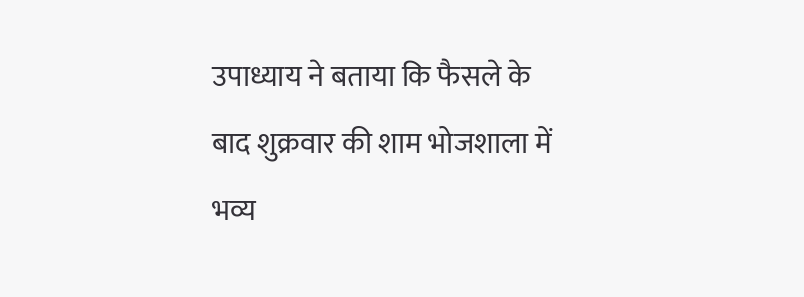उपाध्याय ने बताया कि फैसले के बाद शुक्रवार की शाम भोजशाला में भव्य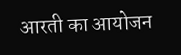आरती का आयोजन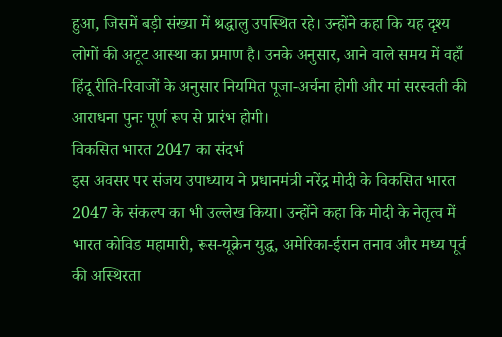हुआ, जिसमें बड़ी संख्या में श्रद्धालु उपस्थित रहे। उन्होंने कहा कि यह दृश्य लोगों की अटूट आस्था का प्रमाण है। उनके अनुसार, आने वाले समय में वहाँ हिंदू रीति-रिवाजों के अनुसार नियमित पूजा-अर्चना होगी और मां सरस्वती की आराधना पुनः पूर्ण रूप से प्रारंभ होगी।
विकसित भारत 2047 का संदर्भ
इस अवसर पर संजय उपाध्याय ने प्रधानमंत्री नरेंद्र मोदी के विकसित भारत 2047 के संकल्प का भी उल्लेख किया। उन्होंने कहा कि मोदी के नेतृत्व में भारत कोविड महामारी, रूस-यूक्रेन युद्ध, अमेरिका-ईरान तनाव और मध्य पूर्व की अस्थिरता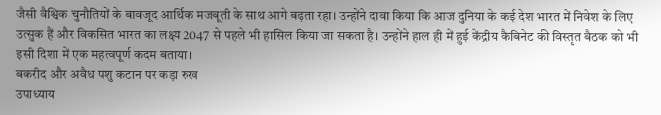जैसी वैश्विक चुनौतियों के बावजूद आर्थिक मजबूती के साथ आगे बढ़ता रहा। उन्होंने दावा किया कि आज दुनिया के कई देश भारत में निवेश के लिए उत्सुक हैं और विकसित भारत का लक्ष्य 2047 से पहले भी हासिल किया जा सकता है। उन्होंने हाल ही में हुई केंद्रीय कैबिनेट की विस्तृत बैठक को भी इसी दिशा में एक महत्वपूर्ण कदम बताया।
बकरीद और अवैध पशु कटान पर कड़ा रुख
उपाध्याय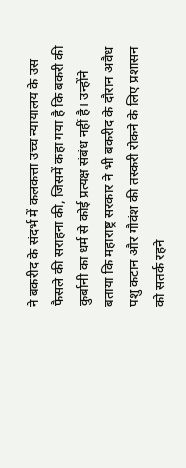ने बकरीद के संदर्भ में कलकत्ता उच्च न्यायालय के उस फैसले की सराहना की, जिसमें कहा गया है कि बकरी की कुर्बानी का धर्म से कोई प्रत्यक्ष संबंध नहीं है। उन्होंने बताया कि महाराष्ट्र सरकार ने भी बकरीद के दौरान अवैध पशु कटान और गौवंश की तस्करी रोकने के लिए प्रशासन को सतर्क रहने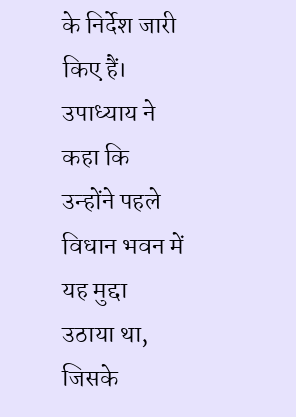के निर्देश जारी किए हैं।
उपाध्याय ने कहा कि उन्होंने पहले विधान भवन में यह मुद्दा उठाया था, जिसके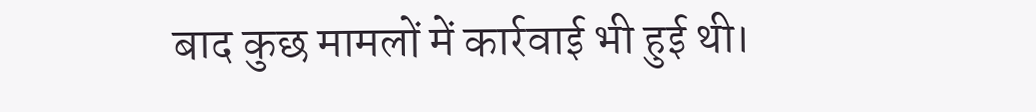बाद कुछ मामलों में कार्रवाई भी हुई थी।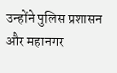उन्होंने पुलिस प्रशासन और महानगर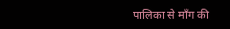पालिका से माँग की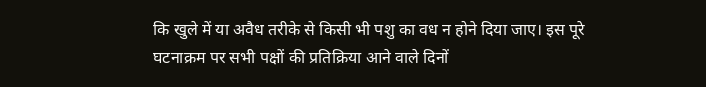कि खुले में या अवैध तरीके से किसी भी पशु का वध न होने दिया जाए। इस पूरे घटनाक्रम पर सभी पक्षों की प्रतिक्रिया आने वाले दिनों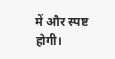में और स्पष्ट होगी।